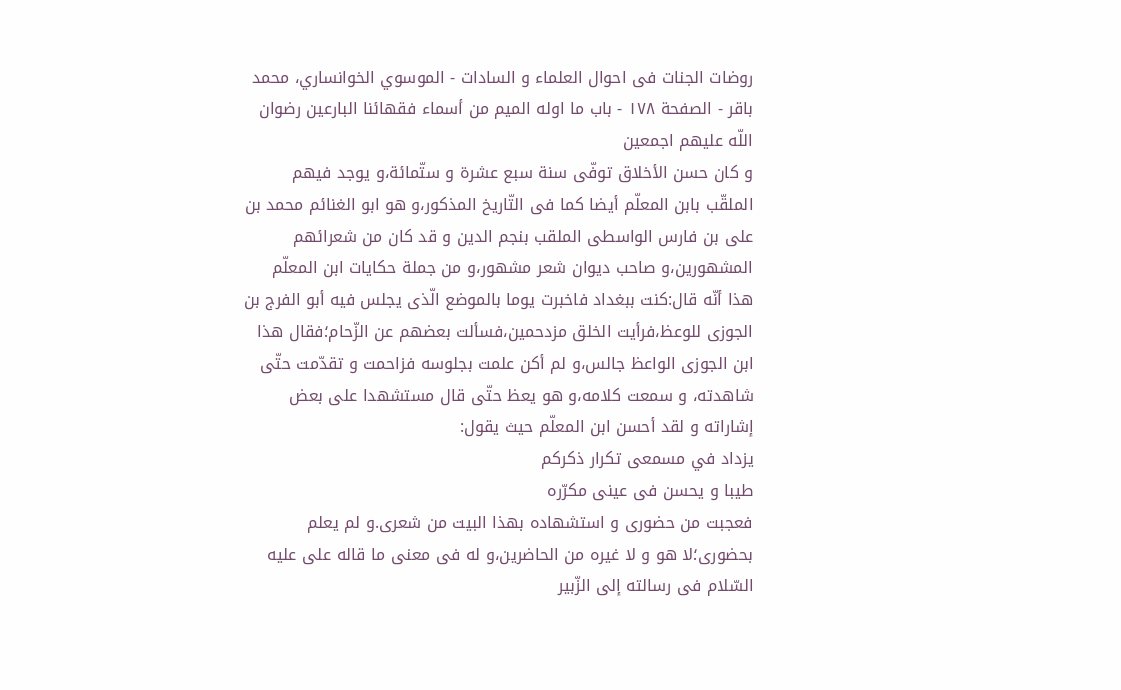روضات الجنات فی احوال العلماء و السادات - الموسوي الخوانساري، محمد باقر - الصفحة ١٧٨ - باب ما اوله الميم من أسماء فقهائنا البارعين رضوان اللّه عليهم اجمعين
و كان حسن الأخلاق توفّى سنة سبع عشرة و ستّمائة،و يوجد فيهم الملقّب بابن المعلّم أيضا كما فى التّاريخ المذكور،و هو ابو الغنائم محمد بن على بن فارس الواسطى الملقب بنجم الدين و قد كان من شعرائهم المشهورين،و صاحب ديوان شعر مشهور،و من جملة حكايات ابن المعلّم هذا أنّه قال:كنت ببغداد فاخبرت يوما بالموضع الّذى يجلس فيه أبو الفرج بن الجوزى للوعظ،فرأيت الخلق مزدحمين،فسألت بعضهم عن الزّحام؛فقال هذا ابن الجوزى الواعظ جالس،و لم أكن علمت بجلوسه فزاحمت و تقدّمت حتّى شاهدته، و سمعت كلامه،و هو يعظ حتّى قال مستشهدا على بعض إشاراته و لقد أحسن ابن المعلّم حيث يقول:
يزداد في مسمعى تكرار ذكركم
طيبا و يحسن فى عينى مكرّره
فعجبت من حضورى و استشهاده بهذا البيت من شعرى.و لم يعلم بحضورى؛لا هو و لا غيره من الحاضرين،و له فى معنى ما قاله على عليه السّلام فى رسالته إلى الزّبير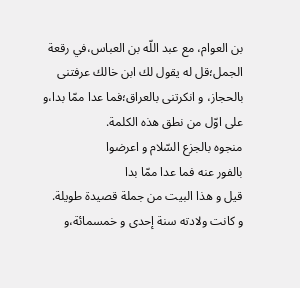بن العوام، مع عبد اللّه بن العباس،في رقعة الجمل؛قل له يقول لك ابن خالك عرفتنى بالحجاز، و انكرتنى بالعراق؛فما عدا ممّا بدا،و على اوّل من نطق هذه الكلمة.
منجوه بالجزع السّلام و اعرضوا
بالفور عنه فما عدا ممّا بدا
قيل و هذا البيت من جملة قصيدة طويلة.
و كانت ولادته سنة إحدى و خمسمائة،و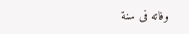وفاته فى سنة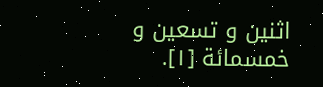اثنين و تسعين و خمسمائة [١].